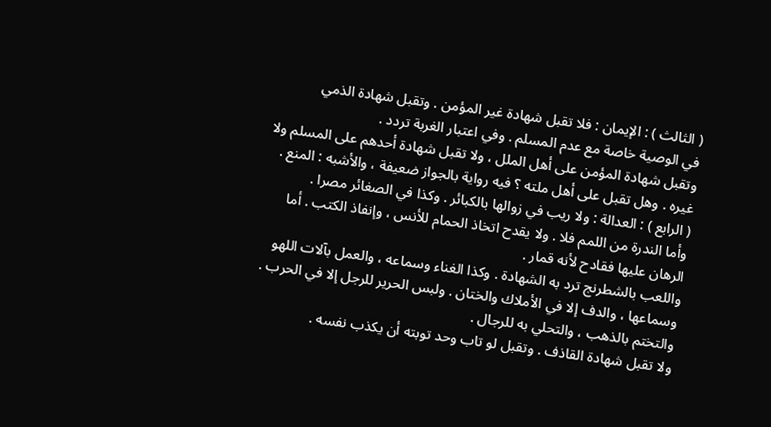( الثالث ) : الإيمان : فلا تقبل شهادة غير المؤمن . وتقبل شهادة الذمي
في الوصية خاصة مع عدم المسلم . وفي اعتبار الغربة تردد .
وتقبل شهادة المؤمن على أهل الملل ، ولا تقبل شهادة أحدهم على المسلم ولا
غيره . وهل تقبل على أهل ملته ؟ فيه رواية بالجواز ضعيفة ، والأشبه : المنع .
( الرابع ) : العدالة : ولا ريب في زوالها بالكبائر . وكذا في الصغائر مصرا .
وأما الندرة من اللمم فلا . ولا يقدح اتخاذ الحمام للأنس ، وإنفاذ الكتب . أما
الرهان عليها فقادح لأنه قمار .
واللعب بالشطرنج ترد به الشهادة . وكذا الغناء وسماعه ، والعمل بآلات اللهو
وسماعها ، والدف إلا في الأملاك والختان . ولبس الحرير للرجل إلا في الحرب .
والتختم بالذهب ، والتحلي به للرجال .
ولا تقبل شهادة القاذف . وتقبل لو تاب وحد توبته أن يكذب نفسه .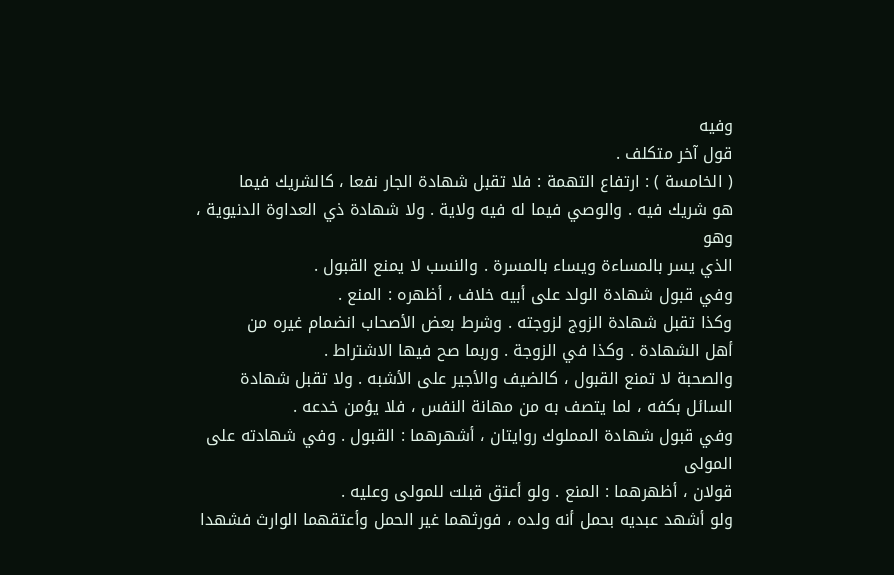وفيه
قول آخر متكلف .
( الخامسة ) : ارتفاع التهمة : فلا تقبل شهادة الجار نفعا ، كالشريك فيما
هو شريك فيه . والوصي فيما له فيه ولاية . ولا شهادة ذي العداوة الدنيوية ، وهو
الذي يسر بالمساءة ويساء بالمسرة . والنسب لا يمنع القبول .
وفي قبول شهادة الولد على أبيه خلاف ، أظهره : المنع .
وكذا تقبل شهادة الزوج لزوجته . وشرط بعض الأصحاب انضمام غيره من
أهل الشهادة . وكذا في الزوجة . وربما صح فيها الاشتراط .
والصحبة لا تمنع القبول ، كالضيف والأجير على الأشبه . ولا تقبل شهادة
السائل بكفه ، لما يتصف به من مهانة النفس ، فلا يؤمن خدعه .
وفي قبول شهادة المملوك روايتان ، أشهرهما : القبول . وفي شهادته على المولى
قولان ، أظهرهما : المنع . ولو أعتق قبلت للمولى وعليه .
ولو أشهد عبديه بحمل أنه ولده ، فورثهما غير الحمل وأعتقهما الوارث فشهدا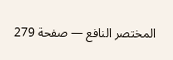المختصر النافع — صفحة 279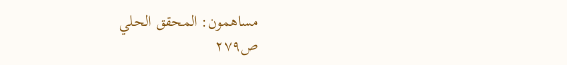مساهمون: المحقق الحلي
ص٢٧٩